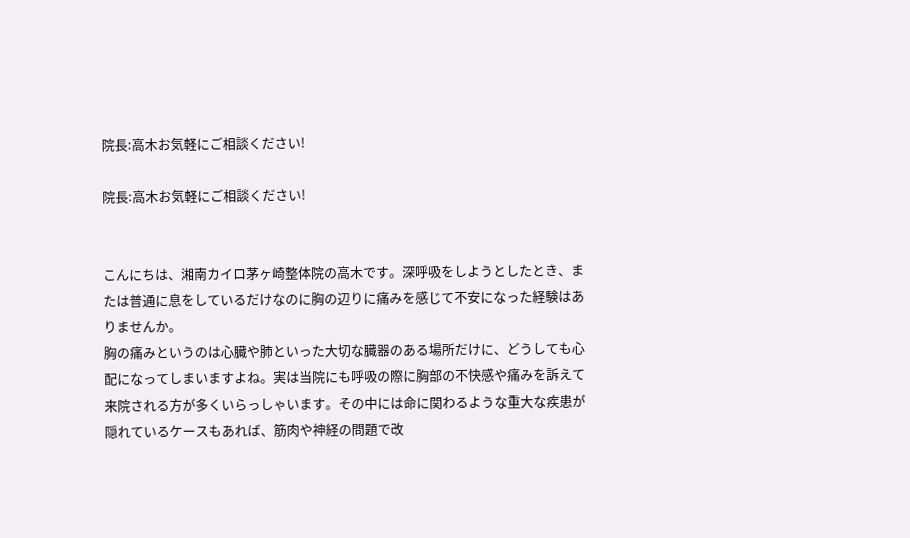院長:高木お気軽にご相談ください!

院長:高木お気軽にご相談ください!


こんにちは、湘南カイロ茅ヶ崎整体院の高木です。深呼吸をしようとしたとき、または普通に息をしているだけなのに胸の辺りに痛みを感じて不安になった経験はありませんか。
胸の痛みというのは心臓や肺といった大切な臓器のある場所だけに、どうしても心配になってしまいますよね。実は当院にも呼吸の際に胸部の不快感や痛みを訴えて来院される方が多くいらっしゃいます。その中には命に関わるような重大な疾患が隠れているケースもあれば、筋肉や神経の問題で改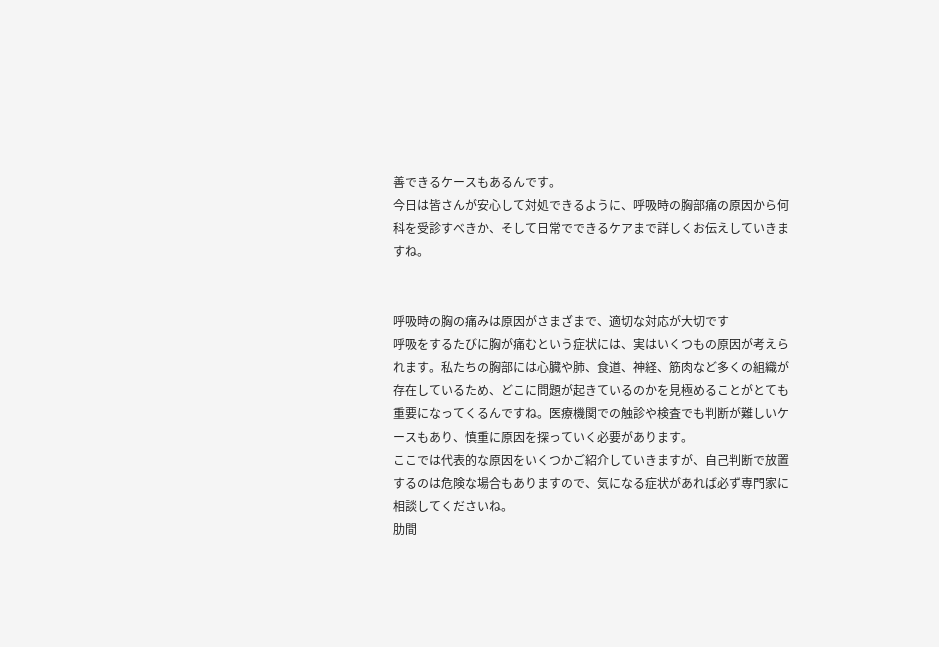善できるケースもあるんです。
今日は皆さんが安心して対処できるように、呼吸時の胸部痛の原因から何科を受診すべきか、そして日常でできるケアまで詳しくお伝えしていきますね。


呼吸時の胸の痛みは原因がさまざまで、適切な対応が大切です
呼吸をするたびに胸が痛むという症状には、実はいくつもの原因が考えられます。私たちの胸部には心臓や肺、食道、神経、筋肉など多くの組織が存在しているため、どこに問題が起きているのかを見極めることがとても重要になってくるんですね。医療機関での触診や検査でも判断が難しいケースもあり、慎重に原因を探っていく必要があります。
ここでは代表的な原因をいくつかご紹介していきますが、自己判断で放置するのは危険な場合もありますので、気になる症状があれば必ず専門家に相談してくださいね。
肋間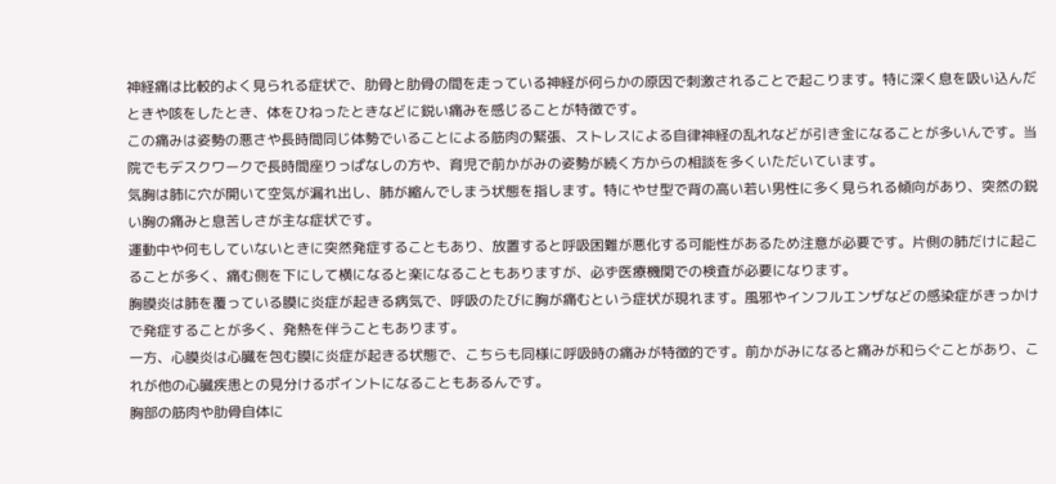神経痛は比較的よく見られる症状で、肋骨と肋骨の間を走っている神経が何らかの原因で刺激されることで起こります。特に深く息を吸い込んだときや咳をしたとき、体をひねったときなどに鋭い痛みを感じることが特徴です。
この痛みは姿勢の悪さや長時間同じ体勢でいることによる筋肉の緊張、ストレスによる自律神経の乱れなどが引き金になることが多いんです。当院でもデスクワークで長時間座りっぱなしの方や、育児で前かがみの姿勢が続く方からの相談を多くいただいています。
気胸は肺に穴が開いて空気が漏れ出し、肺が縮んでしまう状態を指します。特にやせ型で背の高い若い男性に多く見られる傾向があり、突然の鋭い胸の痛みと息苦しさが主な症状です。
運動中や何もしていないときに突然発症することもあり、放置すると呼吸困難が悪化する可能性があるため注意が必要です。片側の肺だけに起こることが多く、痛む側を下にして横になると楽になることもありますが、必ず医療機関での検査が必要になります。
胸膜炎は肺を覆っている膜に炎症が起きる病気で、呼吸のたびに胸が痛むという症状が現れます。風邪やインフルエンザなどの感染症がきっかけで発症することが多く、発熱を伴うこともあります。
一方、心膜炎は心臓を包む膜に炎症が起きる状態で、こちらも同様に呼吸時の痛みが特徴的です。前かがみになると痛みが和らぐことがあり、これが他の心臓疾患との見分けるポイントになることもあるんです。
胸部の筋肉や肋骨自体に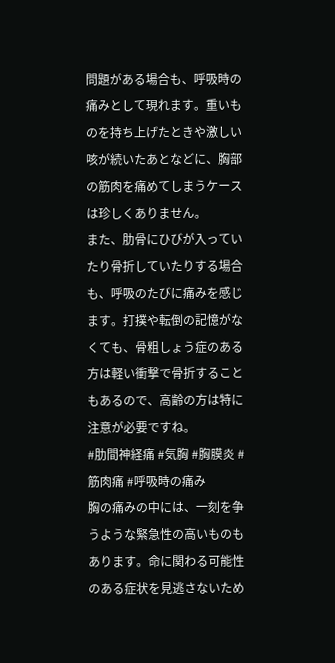問題がある場合も、呼吸時の痛みとして現れます。重いものを持ち上げたときや激しい咳が続いたあとなどに、胸部の筋肉を痛めてしまうケースは珍しくありません。
また、肋骨にひびが入っていたり骨折していたりする場合も、呼吸のたびに痛みを感じます。打撲や転倒の記憶がなくても、骨粗しょう症のある方は軽い衝撃で骨折することもあるので、高齢の方は特に注意が必要ですね。
#肋間神経痛 #気胸 #胸膜炎 #筋肉痛 #呼吸時の痛み
胸の痛みの中には、一刻を争うような緊急性の高いものもあります。命に関わる可能性のある症状を見逃さないため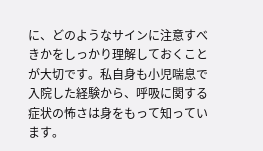に、どのようなサインに注意すべきかをしっかり理解しておくことが大切です。私自身も小児喘息で入院した経験から、呼吸に関する症状の怖さは身をもって知っています。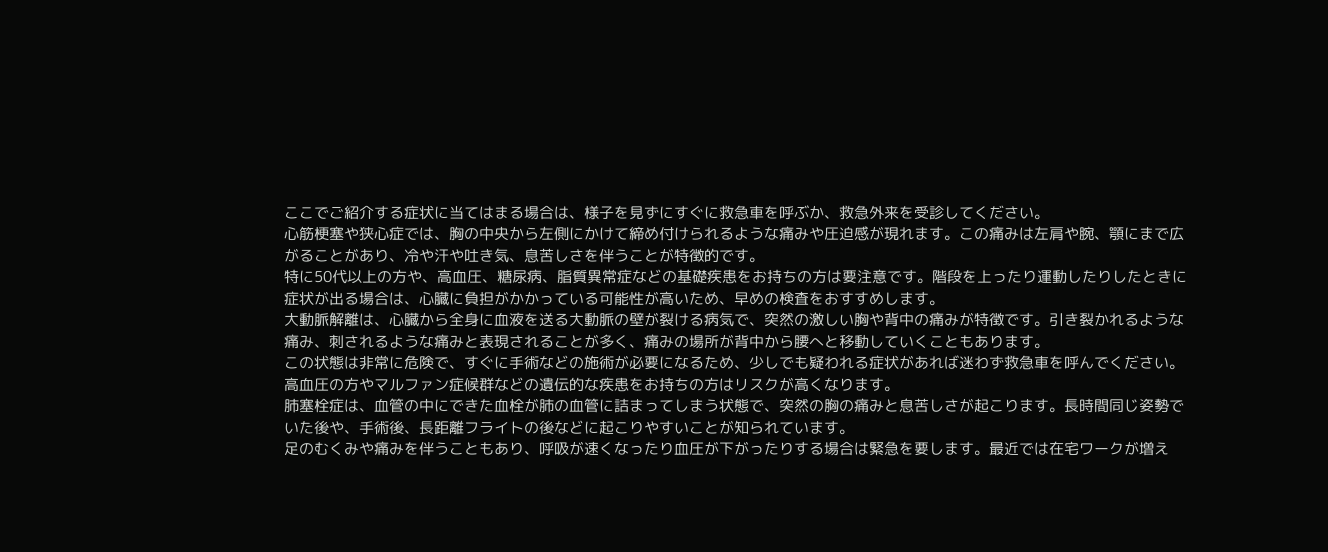ここでご紹介する症状に当てはまる場合は、様子を見ずにすぐに救急車を呼ぶか、救急外来を受診してください。
心筋梗塞や狭心症では、胸の中央から左側にかけて締め付けられるような痛みや圧迫感が現れます。この痛みは左肩や腕、顎にまで広がることがあり、冷や汗や吐き気、息苦しさを伴うことが特徴的です。
特に50代以上の方や、高血圧、糖尿病、脂質異常症などの基礎疾患をお持ちの方は要注意です。階段を上ったり運動したりしたときに症状が出る場合は、心臓に負担がかかっている可能性が高いため、早めの検査をおすすめします。
大動脈解離は、心臓から全身に血液を送る大動脈の壁が裂ける病気で、突然の激しい胸や背中の痛みが特徴です。引き裂かれるような痛み、刺されるような痛みと表現されることが多く、痛みの場所が背中から腰へと移動していくこともあります。
この状態は非常に危険で、すぐに手術などの施術が必要になるため、少しでも疑われる症状があれば迷わず救急車を呼んでください。高血圧の方やマルファン症候群などの遺伝的な疾患をお持ちの方はリスクが高くなります。
肺塞栓症は、血管の中にできた血栓が肺の血管に詰まってしまう状態で、突然の胸の痛みと息苦しさが起こります。長時間同じ姿勢でいた後や、手術後、長距離フライトの後などに起こりやすいことが知られています。
足のむくみや痛みを伴うこともあり、呼吸が速くなったり血圧が下がったりする場合は緊急を要します。最近では在宅ワークが増え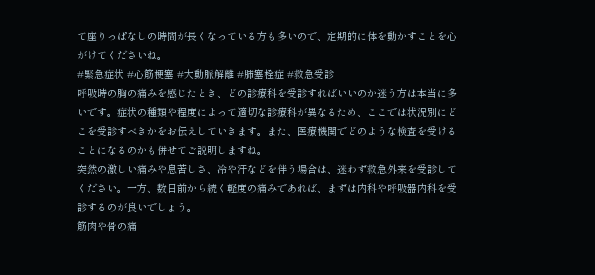て座りっぱなしの時間が長くなっている方も多いので、定期的に体を動かすことを心がけてくださいね。
#緊急症状 #心筋梗塞 #大動脈解離 #肺塞栓症 #救急受診
呼吸時の胸の痛みを感じたとき、どの診療科を受診すればいいのか迷う方は本当に多いです。症状の種類や程度によって適切な診療科が異なるため、ここでは状況別にどこを受診すべきかをお伝えしていきます。また、医療機関でどのような検査を受けることになるのかも併せてご説明しますね。
突然の激しい痛みや息苦しさ、冷や汗などを伴う場合は、迷わず救急外来を受診してください。一方、数日前から続く軽度の痛みであれば、まずは内科や呼吸器内科を受診するのが良いでしょう。
筋肉や骨の痛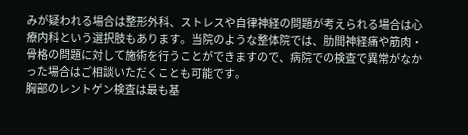みが疑われる場合は整形外科、ストレスや自律神経の問題が考えられる場合は心療内科という選択肢もあります。当院のような整体院では、肋間神経痛や筋肉・骨格の問題に対して施術を行うことができますので、病院での検査で異常がなかった場合はご相談いただくことも可能です。
胸部のレントゲン検査は最も基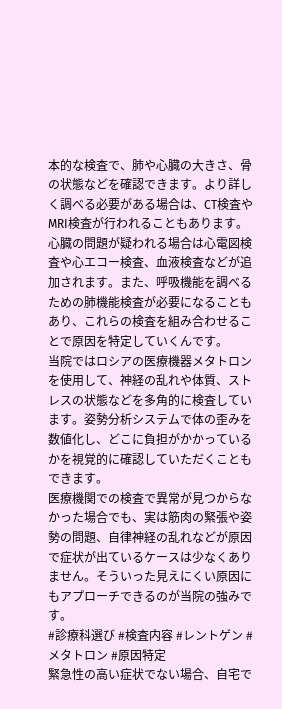本的な検査で、肺や心臓の大きさ、骨の状態などを確認できます。より詳しく調べる必要がある場合は、CT検査やMRI検査が行われることもあります。
心臓の問題が疑われる場合は心電図検査や心エコー検査、血液検査などが追加されます。また、呼吸機能を調べるための肺機能検査が必要になることもあり、これらの検査を組み合わせることで原因を特定していくんです。
当院ではロシアの医療機器メタトロンを使用して、神経の乱れや体質、ストレスの状態などを多角的に検査しています。姿勢分析システムで体の歪みを数値化し、どこに負担がかかっているかを視覚的に確認していただくこともできます。
医療機関での検査で異常が見つからなかった場合でも、実は筋肉の緊張や姿勢の問題、自律神経の乱れなどが原因で症状が出ているケースは少なくありません。そういった見えにくい原因にもアプローチできるのが当院の強みです。
#診療科選び #検査内容 #レントゲン #メタトロン #原因特定
緊急性の高い症状でない場合、自宅で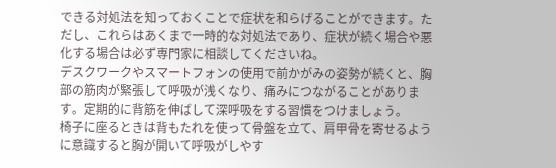できる対処法を知っておくことで症状を和らげることができます。ただし、これらはあくまで一時的な対処法であり、症状が続く場合や悪化する場合は必ず専門家に相談してくださいね。
デスクワークやスマートフォンの使用で前かがみの姿勢が続くと、胸部の筋肉が緊張して呼吸が浅くなり、痛みにつながることがあります。定期的に背筋を伸ばして深呼吸をする習慣をつけましょう。
椅子に座るときは背もたれを使って骨盤を立て、肩甲骨を寄せるように意識すると胸が開いて呼吸がしやす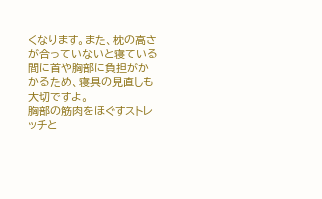くなります。また、枕の高さが合っていないと寝ている間に首や胸部に負担がかかるため、寝具の見直しも大切ですよ。
胸部の筋肉をほぐすストレッチと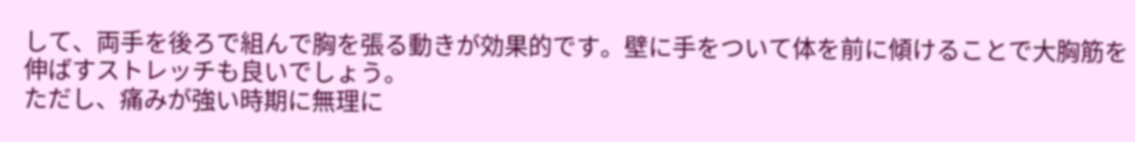して、両手を後ろで組んで胸を張る動きが効果的です。壁に手をついて体を前に傾けることで大胸筋を伸ばすストレッチも良いでしょう。
ただし、痛みが強い時期に無理に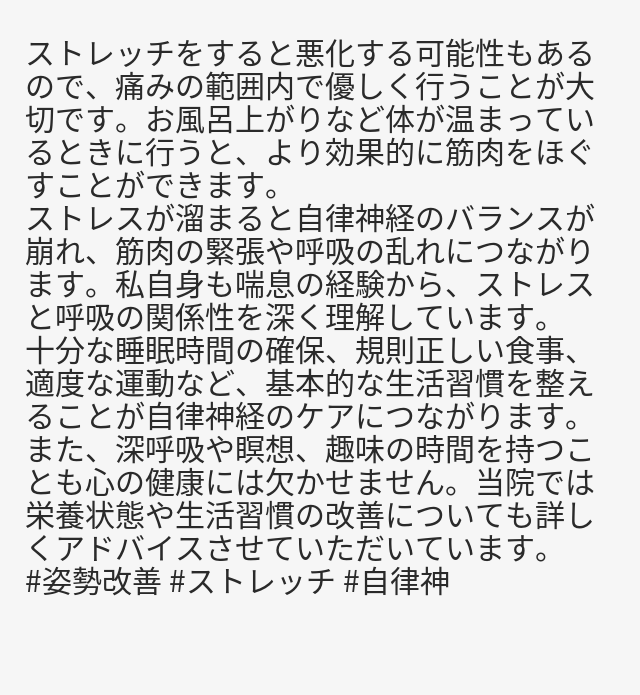ストレッチをすると悪化する可能性もあるので、痛みの範囲内で優しく行うことが大切です。お風呂上がりなど体が温まっているときに行うと、より効果的に筋肉をほぐすことができます。
ストレスが溜まると自律神経のバランスが崩れ、筋肉の緊張や呼吸の乱れにつながります。私自身も喘息の経験から、ストレスと呼吸の関係性を深く理解しています。
十分な睡眠時間の確保、規則正しい食事、適度な運動など、基本的な生活習慣を整えることが自律神経のケアにつながります。また、深呼吸や瞑想、趣味の時間を持つことも心の健康には欠かせません。当院では栄養状態や生活習慣の改善についても詳しくアドバイスさせていただいています。
#姿勢改善 #ストレッチ #自律神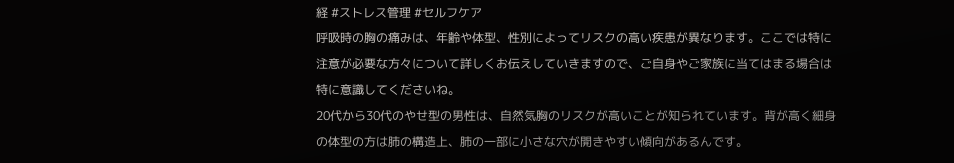経 #ストレス管理 #セルフケア
呼吸時の胸の痛みは、年齢や体型、性別によってリスクの高い疾患が異なります。ここでは特に注意が必要な方々について詳しくお伝えしていきますので、ご自身やご家族に当てはまる場合は特に意識してくださいね。
20代から30代のやせ型の男性は、自然気胸のリスクが高いことが知られています。背が高く細身の体型の方は肺の構造上、肺の一部に小さな穴が開きやすい傾向があるんです。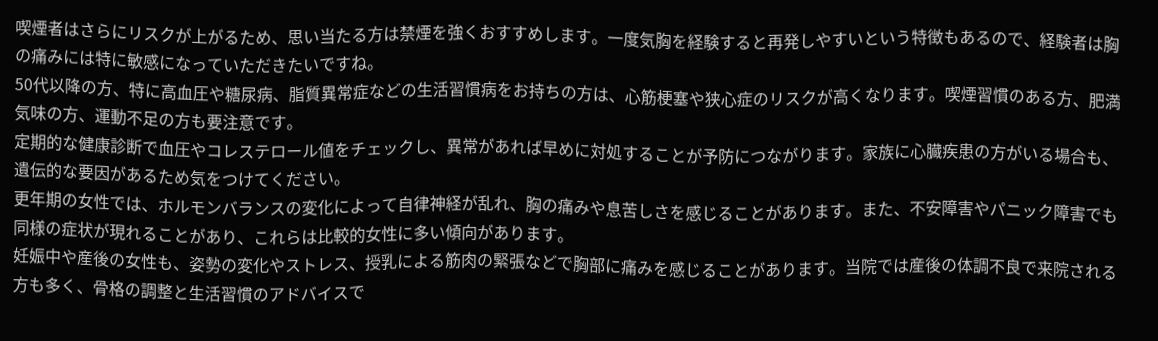喫煙者はさらにリスクが上がるため、思い当たる方は禁煙を強くおすすめします。一度気胸を経験すると再発しやすいという特徴もあるので、経験者は胸の痛みには特に敏感になっていただきたいですね。
50代以降の方、特に高血圧や糖尿病、脂質異常症などの生活習慣病をお持ちの方は、心筋梗塞や狭心症のリスクが高くなります。喫煙習慣のある方、肥満気味の方、運動不足の方も要注意です。
定期的な健康診断で血圧やコレステロール値をチェックし、異常があれば早めに対処することが予防につながります。家族に心臓疾患の方がいる場合も、遺伝的な要因があるため気をつけてください。
更年期の女性では、ホルモンバランスの変化によって自律神経が乱れ、胸の痛みや息苦しさを感じることがあります。また、不安障害やパニック障害でも同様の症状が現れることがあり、これらは比較的女性に多い傾向があります。
妊娠中や産後の女性も、姿勢の変化やストレス、授乳による筋肉の緊張などで胸部に痛みを感じることがあります。当院では産後の体調不良で来院される方も多く、骨格の調整と生活習慣のアドバイスで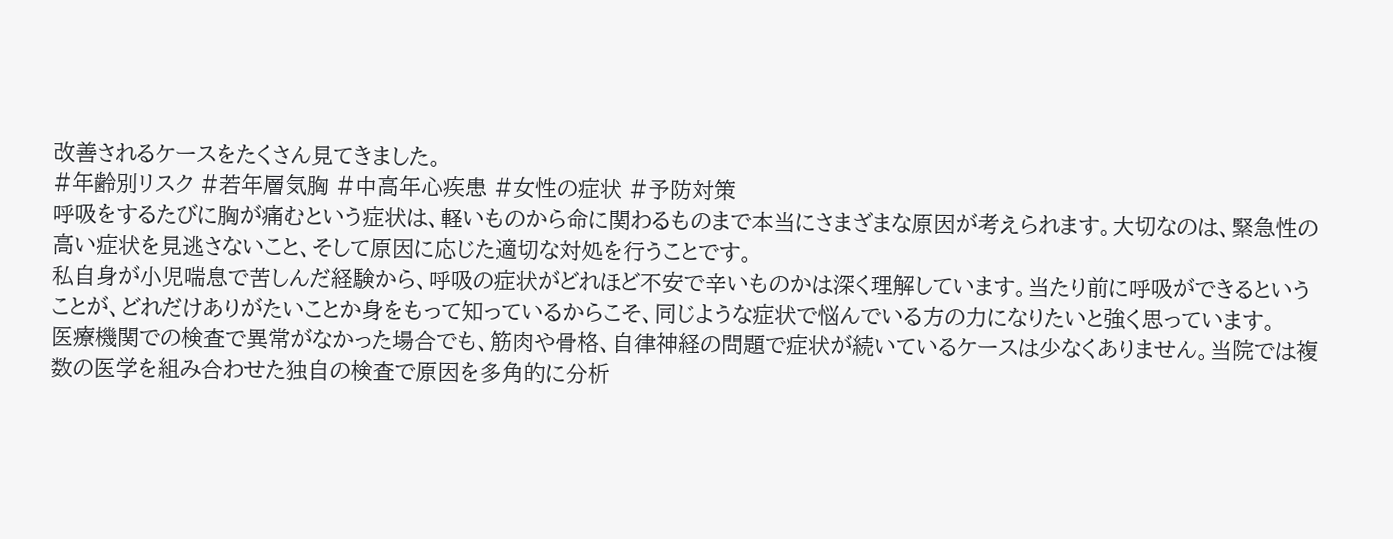改善されるケースをたくさん見てきました。
#年齢別リスク #若年層気胸 #中高年心疾患 #女性の症状 #予防対策
呼吸をするたびに胸が痛むという症状は、軽いものから命に関わるものまで本当にさまざまな原因が考えられます。大切なのは、緊急性の高い症状を見逃さないこと、そして原因に応じた適切な対処を行うことです。
私自身が小児喘息で苦しんだ経験から、呼吸の症状がどれほど不安で辛いものかは深く理解しています。当たり前に呼吸ができるということが、どれだけありがたいことか身をもって知っているからこそ、同じような症状で悩んでいる方の力になりたいと強く思っています。
医療機関での検査で異常がなかった場合でも、筋肉や骨格、自律神経の問題で症状が続いているケースは少なくありません。当院では複数の医学を組み合わせた独自の検査で原因を多角的に分析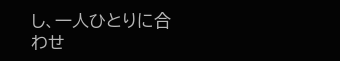し、一人ひとりに合わせ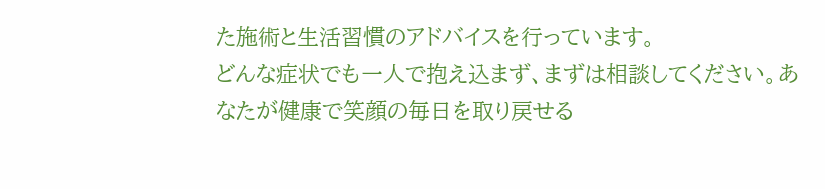た施術と生活習慣のアドバイスを行っています。
どんな症状でも一人で抱え込まず、まずは相談してください。あなたが健康で笑顔の毎日を取り戻せる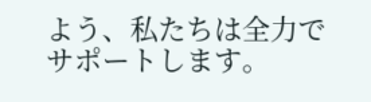よう、私たちは全力でサポートします。